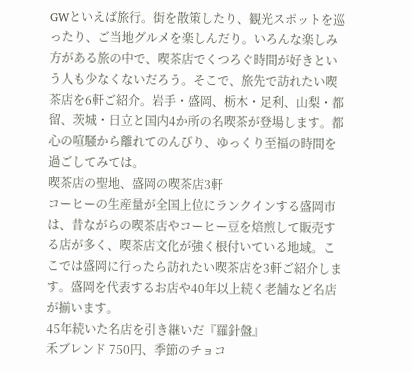GWといえば旅行。街を散策したり、観光スポットを巡ったり、ご当地グルメを楽しんだり。いろんな楽しみ方がある旅の中で、喫茶店でくつろぐ時間が好きという人も少なくないだろう。そこで、旅先で訪れたい喫茶店を6軒ご紹介。岩手・盛岡、栃木・足利、山梨・都留、茨城・日立と国内4か所の名喫茶が登場します。都心の喧騒から離れてのんびり、ゆっくり至福の時間を過ごしてみては。
喫茶店の聖地、盛岡の喫茶店3軒
コーヒーの生産量が全国上位にランクインする盛岡市は、昔ながらの喫茶店やコーヒー豆を焙煎して販売する店が多く、喫茶店文化が強く根付いている地域。ここでは盛岡に行ったら訪れたい喫茶店を3軒ご紹介します。盛岡を代表するお店や40年以上続く老舗など名店が揃います。
45年続いた名店を引き継いだ『羅針盤』
禾ブレンド 750円、季節のチョコ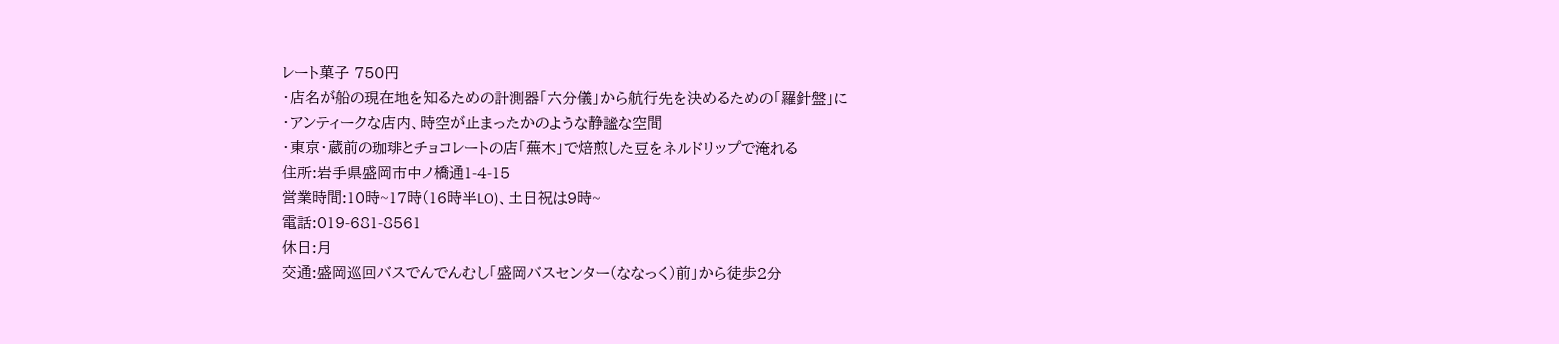レート菓子 750円
・店名が船の現在地を知るための計測器「六分儀」から航行先を決めるための「羅針盤」に
・アンティークな店内、時空が止まったかのような静謐な空間
・東京・蔵前の珈琲とチョコレートの店「蕪木」で焙煎した豆をネルドリップで淹れる
住所:岩手県盛岡市中ノ橋通1-4-15
営業時間:10時~17時(16時半LO)、土日祝は9時~
電話:019-681-8561
休日:月
交通:盛岡巡回バスでんでんむし「盛岡バスセンター(ななっく)前」から徒歩2分